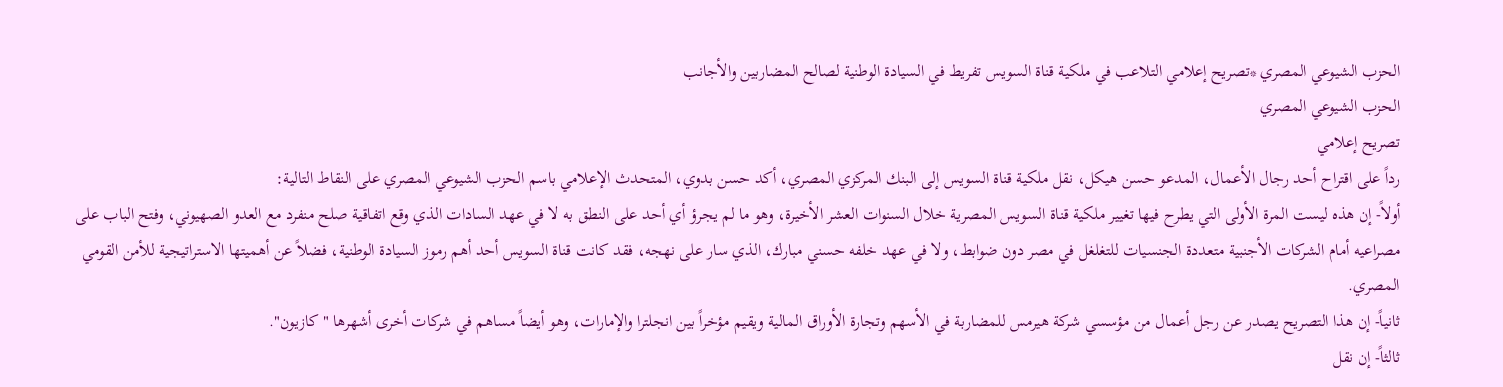الحزب الشيوعي المصري *تصريح إعلامي التلاعب في ملكية قناة السويس تفريط في السيادة الوطنية لصالح المضاربين والأجانب
الحزب الشيوعي المصري
تصريح إعلامي
رداً على اقتراح أحد رجال الأعمال، المدعو حسن هيكل، نقل ملكية قناة السويس إلى البنك المركزي المصري، أكد حسن بدوي، المتحدث الإعلامي باسم الحزب الشيوعي المصري على النقاط التالية:
أولاً- إن هذه ليست المرة الأولى التي يطرح فيها تغيير ملكية قناة السويس المصرية خلال السنوات العشر الأخيرة، وهو ما لم يجرؤ أي أحد على النطق به لا في عهد السادات الذي وقع اتفاقية صلح منفرد مع العدو الصهيوني، وفتح الباب على مصراعيه أمام الشركات الأجنبية متعددة الجنسيات للتغلغل في مصر دون ضوابط، ولا في عهد خلفه حسني مبارك، الذي سار على نهجه، فقد كانت قناة السويس أحد أهم رموز السيادة الوطنية، فضلاً عن أهميتها الاستراتيجية للأمن القومي المصري.
ثانياً- إن هذا التصريح يصدر عن رجل أعمال من مؤسسي شركة هيرمس للمضاربة في الأسهم وتجارة الأوراق المالية ويقيم مؤخراً بين انجلترا والإمارات، وهو أيضاً مساهم في شركات أخرى أشهرها "كازيون".
ثالثاً- إن نقل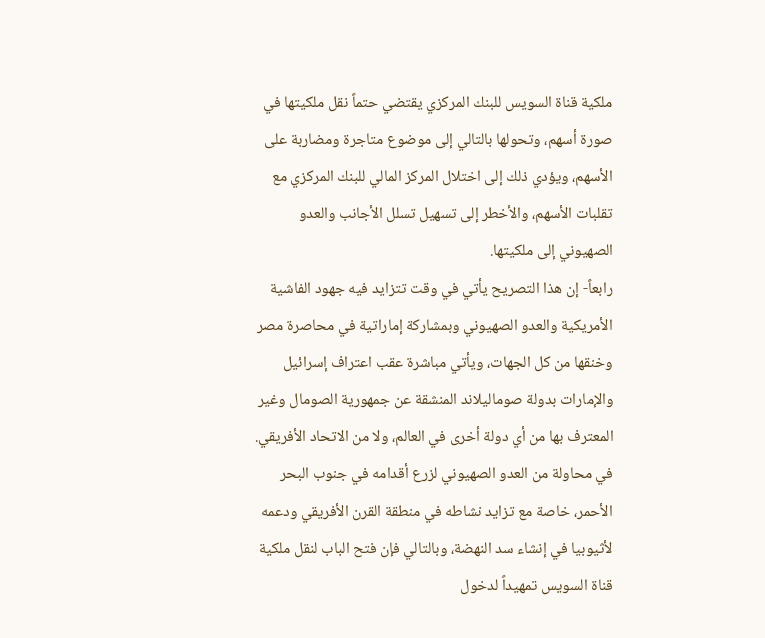ملكية قناة السويس للبنك المركزي يقتضي حتماً نقل ملكيتها في صورة أسهم، وتحولها بالتالي إلى موضوع متاجرة ومضاربة على الأسهم، ويؤدي ذلك إلى اختلال المركز المالي للبنك المركزي مع تقلبات الأسهم، والأخطر إلى تسهيل تسلل الأجانب والعدو الصهيوني إلى ملكيتها.
رابعاً- إن هذا التصريح يأتي في وقت تتزايد فيه جهود الفاشية الأمريكية والعدو الصهيوني وبمشاركة إماراتية في محاصرة مصر وخنقها من كل الجهات، ويأتي مباشرة عقب اعتراف إسرائيل والإمارات بدولة صوماليلاند المنشقة عن جمهورية الصومال وغير المعترف بها من أي دولة أخرى في العالم، ولا من الاتحاد الأفريقي. في محاولة من العدو الصهيوني لزرع أقدامه في جنوب البحر الأحمر، خاصة مع تزايد نشاطه في منطقة القرن الأفريقي ودعمه لأثيوبيا في إنشاء سد النهضة، وبالتالي فإن فتح الباب لنقل ملكية قناة السويس تمهيداً لدخول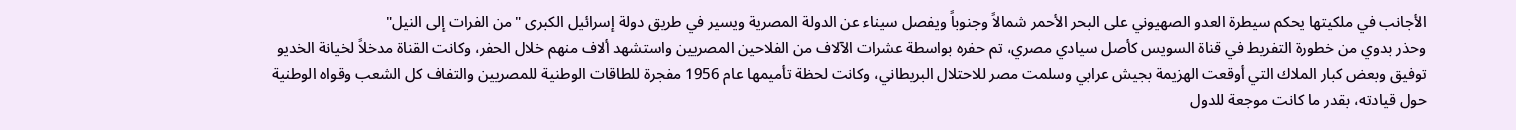الأجانب في ملكيتها يحكم سيطرة العدو الصهيوني على البحر الأحمر شمالاً وجنوباً ويفصل سيناء عن الدولة المصرية ويسير في طريق دولة إسرائيل الكبرى "من الفرات إلى النيل"
وحذر بدوي من خطورة التفريط في قناة السويس كأصل سيادي مصري، تم حفره بواسطة عشرات الآلاف من الفلاحين المصريين واستشهد ألاف منهم خلال الحفر، وكانت القناة مدخلاً لخيانة الخديو توفيق وبعض كبار الملاك التي أوقعت الهزيمة بجيش عرابي وسلمت مصر للاحتلال البريطاني، وكانت لحظة تأميمها عام 1956 مفجرة للطاقات الوطنية للمصريين والتفاف كل الشعب وقواه الوطنية حول قيادته، بقدر ما كانت موجعة للدول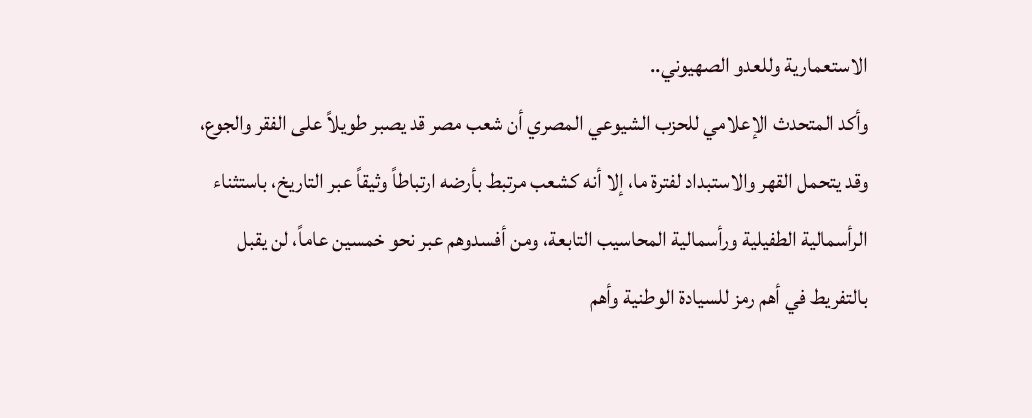الاستعمارية وللعدو الصهيوني..
وأكد المتحدث الإعلامي للحزب الشيوعي المصري أن شعب مصر قد يصبر طويلاً على الفقر والجوع، وقد يتحمل القهر والاستبداد لفترة ما، إلا أنه كشعب مرتبط بأرضه ارتباطاً وثيقاً عبر التاريخ، باستثناء الرأسمالية الطفيلية ورأسمالية المحاسيب التابعة، ومن أفسدوهم عبر نحو خمسين عاماً، لن يقبل بالتفريط في أهم رمز للسيادة الوطنية وأهم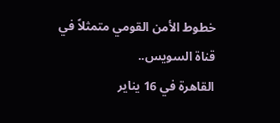خطوط الأمن القومي متمثلاً في قناة السويس..
القاهرة في 16 يناير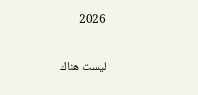2026

ليست هناك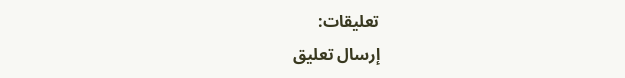تعليقات:
إرسال تعليق